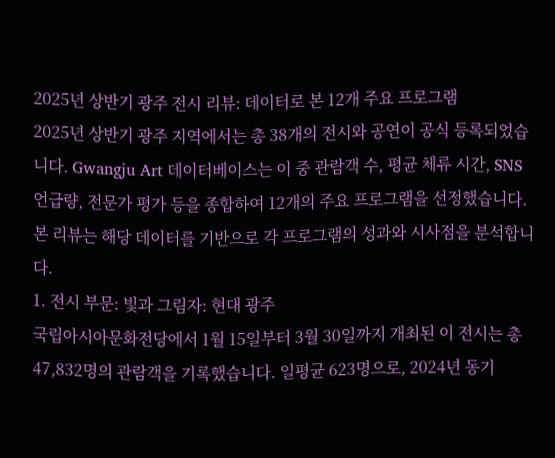2025년 상반기 광주 전시 리뷰: 데이터로 본 12개 주요 프로그램
2025년 상반기 광주 지역에서는 총 38개의 전시와 공연이 공식 등록되었습니다. Gwangju Art 데이터베이스는 이 중 관람객 수, 평균 체류 시간, SNS 언급량, 전문가 평가 등을 종합하여 12개의 주요 프로그램을 선정했습니다. 본 리뷰는 해당 데이터를 기반으로 각 프로그램의 성과와 시사점을 분석합니다.
1. 전시 부문: 빛과 그림자: 현대 광주
국립아시아문화전당에서 1월 15일부터 3월 30일까지 개최된 이 전시는 총 47,832명의 관람객을 기록했습니다. 일평균 623명으로, 2024년 동기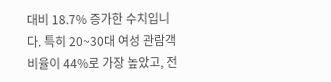대비 18.7% 증가한 수치입니다. 특히 20~30대 여성 관람객 비율이 44%로 가장 높았고, 전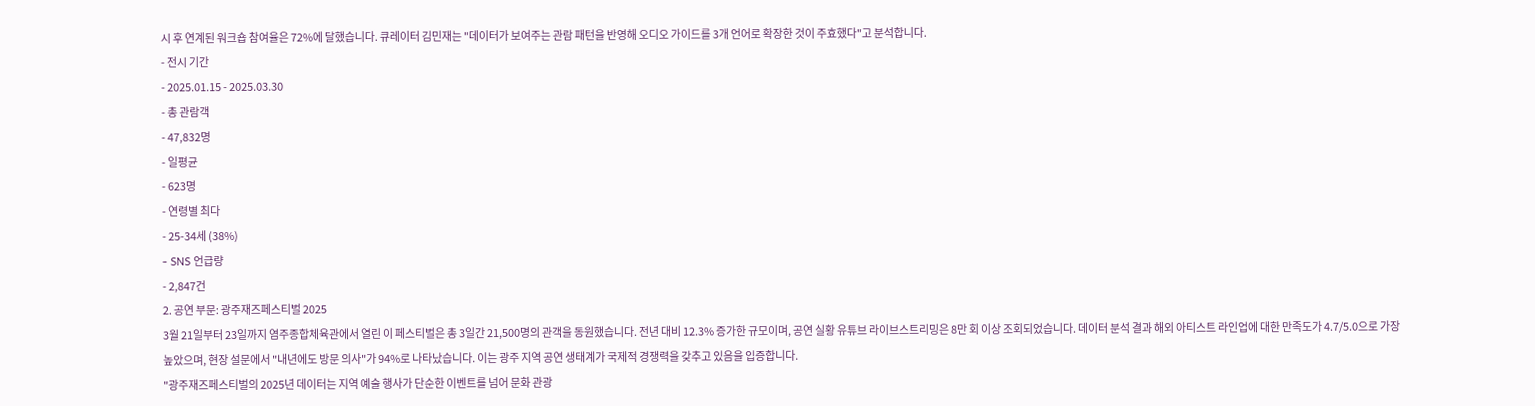시 후 연계된 워크숍 참여율은 72%에 달했습니다. 큐레이터 김민재는 "데이터가 보여주는 관람 패턴을 반영해 오디오 가이드를 3개 언어로 확장한 것이 주효했다"고 분석합니다.
- 전시 기간
- 2025.01.15 - 2025.03.30
- 총 관람객
- 47,832명
- 일평균
- 623명
- 연령별 최다
- 25-34세 (38%)
- SNS 언급량
- 2,847건
2. 공연 부문: 광주재즈페스티벌 2025
3월 21일부터 23일까지 염주종합체육관에서 열린 이 페스티벌은 총 3일간 21,500명의 관객을 동원했습니다. 전년 대비 12.3% 증가한 규모이며, 공연 실황 유튜브 라이브스트리밍은 8만 회 이상 조회되었습니다. 데이터 분석 결과 해외 아티스트 라인업에 대한 만족도가 4.7/5.0으로 가장 높았으며, 현장 설문에서 "내년에도 방문 의사"가 94%로 나타났습니다. 이는 광주 지역 공연 생태계가 국제적 경쟁력을 갖추고 있음을 입증합니다.
"광주재즈페스티벌의 2025년 데이터는 지역 예술 행사가 단순한 이벤트를 넘어 문화 관광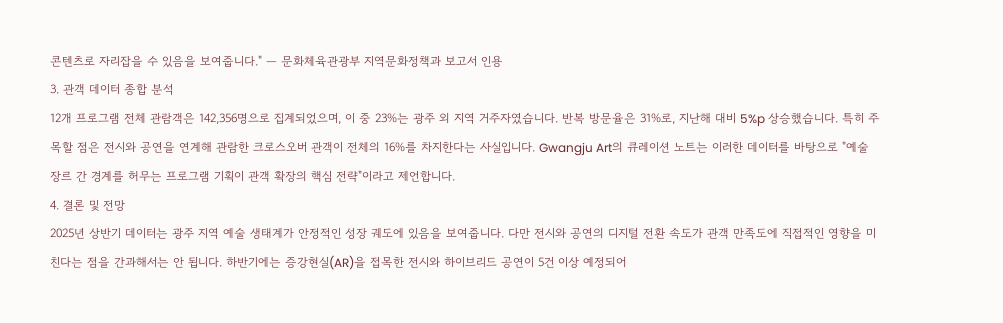콘텐츠로 자리잡을 수 있음을 보여줍니다." — 문화체육관광부 지역문화정책과 보고서 인용
3. 관객 데이터 종합 분석
12개 프로그램 전체 관람객은 142,356명으로 집계되었으며, 이 중 23%는 광주 외 지역 거주자였습니다. 반복 방문율은 31%로, 지난해 대비 5%p 상승했습니다. 특히 주목할 점은 전시와 공연을 연계해 관람한 크로스오버 관객이 전체의 16%를 차지한다는 사실입니다. Gwangju Art의 큐레이션 노트는 이러한 데이터를 바탕으로 "예술 장르 간 경계를 허무는 프로그램 기획이 관객 확장의 핵심 전략"이라고 제언합니다.
4. 결론 및 전망
2025년 상반기 데이터는 광주 지역 예술 생태계가 안정적인 성장 궤도에 있음을 보여줍니다. 다만 전시와 공연의 디지털 전환 속도가 관객 만족도에 직접적인 영향을 미친다는 점을 간과해서는 안 됩니다. 하반기에는 증강현실(AR)을 접목한 전시와 하이브리드 공연이 5건 이상 예정되어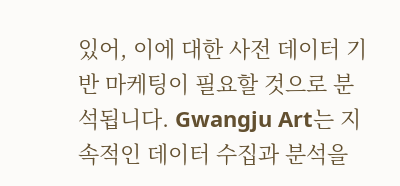있어, 이에 대한 사전 데이터 기반 마케팅이 필요할 것으로 분석됩니다. Gwangju Art는 지속적인 데이터 수집과 분석을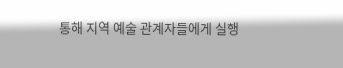통해 지역 예술 관계자들에게 실행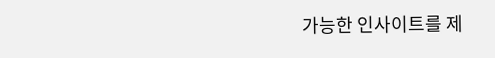가능한 인사이트를 제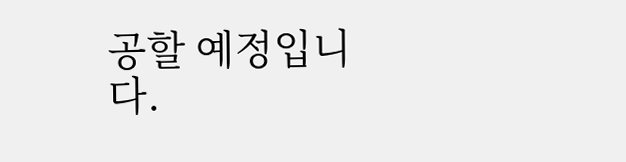공할 예정입니다.